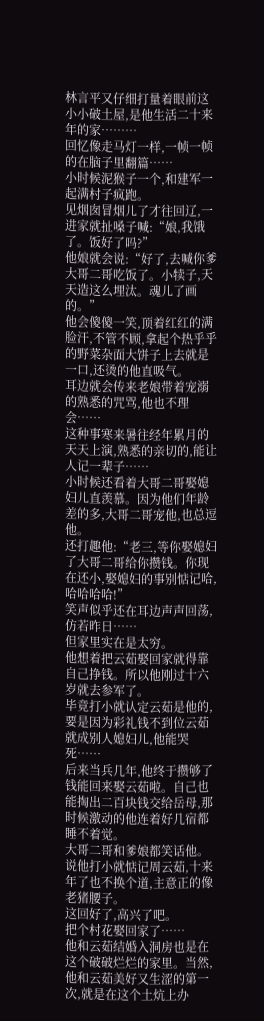林言平又仔细打量着眼前这小小破土屋,是他生活二十来年的家………
回忆像走马灯一样,一帧一帧的在脑子里翻篇……
小时候泥猴子一个,和建军一起满村子疯跑。
见烟囱冒烟儿了才往回辽,一进家就扯嗓子喊:“娘,我饿了。饭好了吗?”
他娘就会说:“好了,去喊你爹大哥二哥吃饭了。小犊子,天天造这么埋汰。魂儿了画的。”
他会傻傻一笑,顶着红红的满脸汗,不管不顾,拿起个热乎乎的野菜杂面大饼子上去就是一口,还烫的他直吸气。
耳边就会传来老娘带着宠溺的熟悉的咒骂,他也不理会……
这种事寒来暑往经年累月的天天上演,熟悉的亲切的,能让人记一辈子……
小时候还看着大哥二哥娶媳妇儿直羡慕。因为他们年龄差的多,大哥二哥宠他,也总逗他。
还打趣他:“老三,等你娶媳妇了大哥二哥给你攒钱。你现在还小,娶媳妇的事别惦记哈,哈哈哈哈!”
笑声似乎还在耳边声声回荡,仿若昨日……
但家里实在是太穷。
他想着把云茹娶回家就得靠自己挣钱。所以他刚过十六岁就去参军了。
毕竟打小就认定云茹是他的,要是因为彩礼钱不到位云茹就成别人媳妇儿,他能哭死……
后来当兵几年,他终于攒够了钱能回来娶云茹啦。自己也能掏出二百块钱交给岳母,那时候激动的他连着好几宿都睡不着觉。
大哥二哥和爹娘都笑话他。说他打小就惦记周云茹,十来年了也不换个道,主意正的像老猪腰子。
这回好了,高兴了吧。
把个村花娶回家了……
他和云茹结婚入洞房也是在这个破破烂烂的家里。当然,他和云茹美好又生涩的第一次,就是在这个土炕上办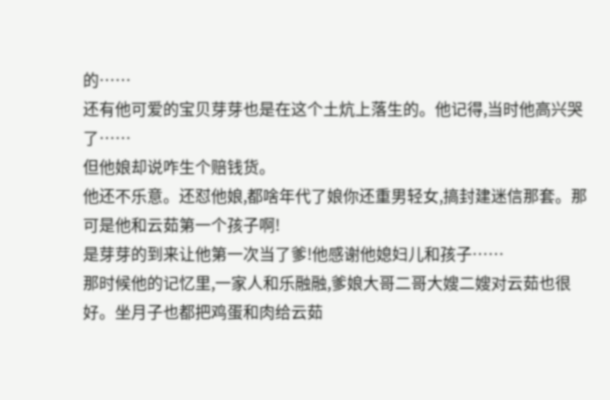的……
还有他可爱的宝贝芽芽也是在这个土炕上落生的。他记得,当时他高兴哭了……
但他娘却说咋生个赔钱货。
他还不乐意。还怼他娘,都啥年代了娘你还重男轻女,搞封建迷信那套。那可是他和云茹第一个孩子啊!
是芽芽的到来让他第一次当了爹!他感谢他媳妇儿和孩子……
那时候他的记忆里,一家人和乐融融,爹娘大哥二哥大嫂二嫂对云茹也很好。坐月子也都把鸡蛋和肉给云茹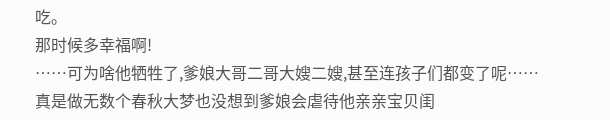吃。
那时候多幸福啊!
……可为啥他牺牲了,爹娘大哥二哥大嫂二嫂,甚至连孩子们都变了呢……
真是做无数个春秋大梦也没想到爹娘会虐待他亲亲宝贝闺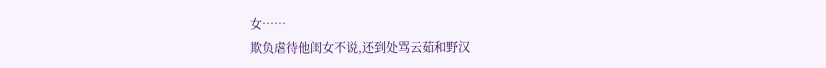女……
欺负虐待他闺女不说,还到处骂云茹和野汉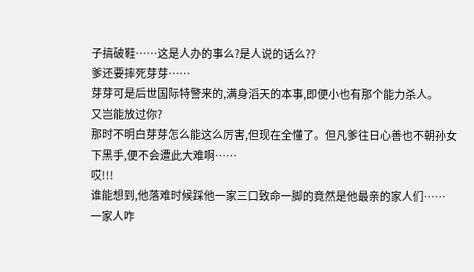子搞破鞋……这是人办的事么?是人说的话么??
爹还要摔死芽芽……
芽芽可是后世国际特警来的,满身滔天的本事,即便小也有那个能力杀人。
又岂能放过你?
那时不明白芽芽怎么能这么厉害,但现在全懂了。但凡爹往日心善也不朝孙女下黑手,便不会遭此大难啊……
哎!!!
谁能想到,他落难时候踩他一家三口致命一脚的竟然是他最亲的家人们……
一家人咋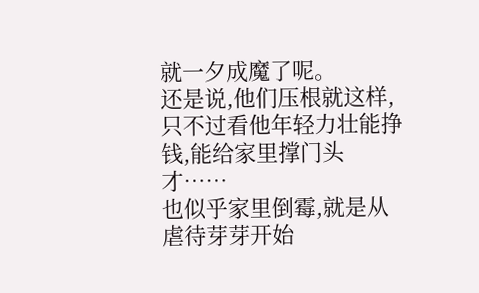就一夕成魔了呢。
还是说,他们压根就这样,只不过看他年轻力壮能挣钱,能给家里撑门头才……
也似乎家里倒霉,就是从虐待芽芽开始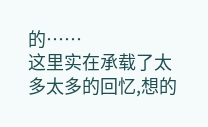的……
这里实在承载了太多太多的回忆,想的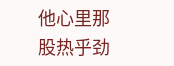他心里那股热乎劲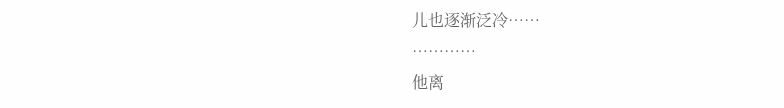儿也逐渐泛冷……
…………
他离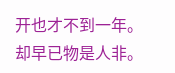开也才不到一年。
却早已物是人非。